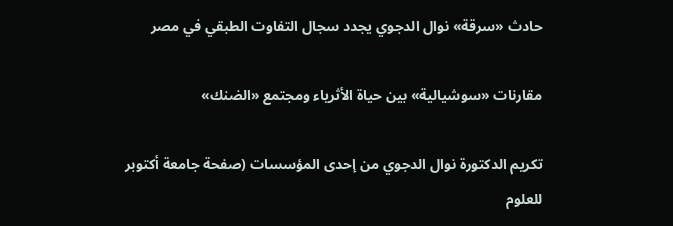حادث «سرقة» نوال الدجوي يجدد سجال التفاوت الطبقي في مصر

مقارنات «سوشيالية» بين حياة الأثرياء ومجتمع «الضنك»

تكريم الدكتورة نوال الدجوي من إحدى المؤسسات (صفحة جامعة أكتوبر للعلوم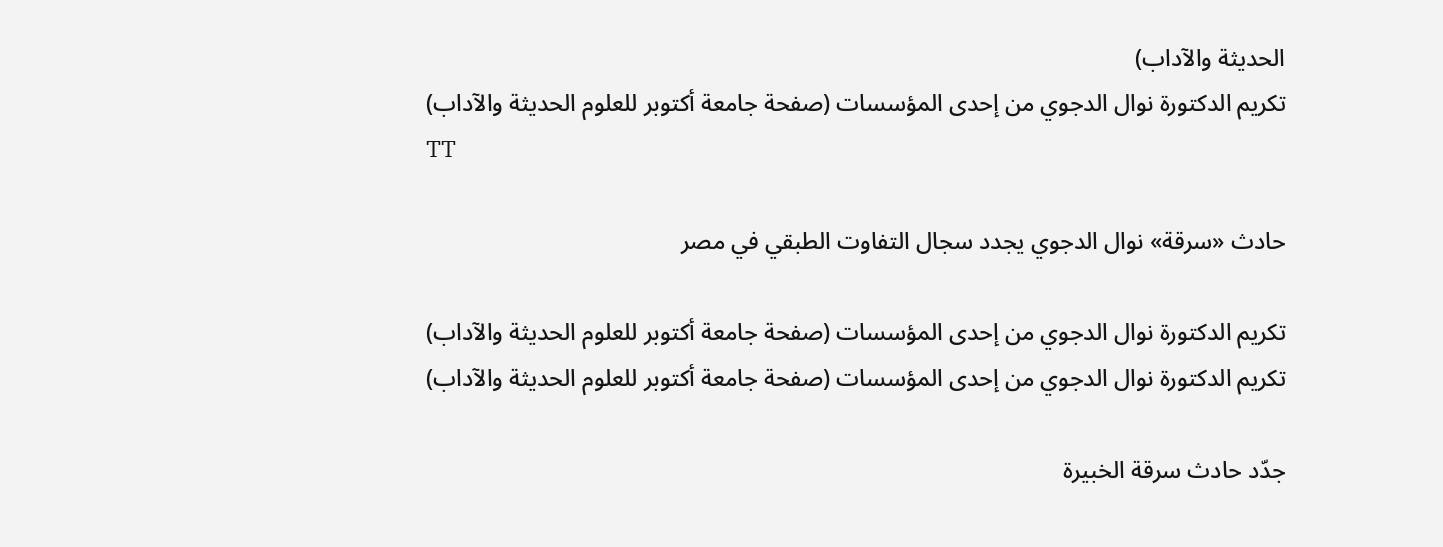الحديثة والآداب)
تكريم الدكتورة نوال الدجوي من إحدى المؤسسات (صفحة جامعة أكتوبر للعلوم الحديثة والآداب)
TT

حادث «سرقة» نوال الدجوي يجدد سجال التفاوت الطبقي في مصر

تكريم الدكتورة نوال الدجوي من إحدى المؤسسات (صفحة جامعة أكتوبر للعلوم الحديثة والآداب)
تكريم الدكتورة نوال الدجوي من إحدى المؤسسات (صفحة جامعة أكتوبر للعلوم الحديثة والآداب)

جدّد حادث سرقة الخبيرة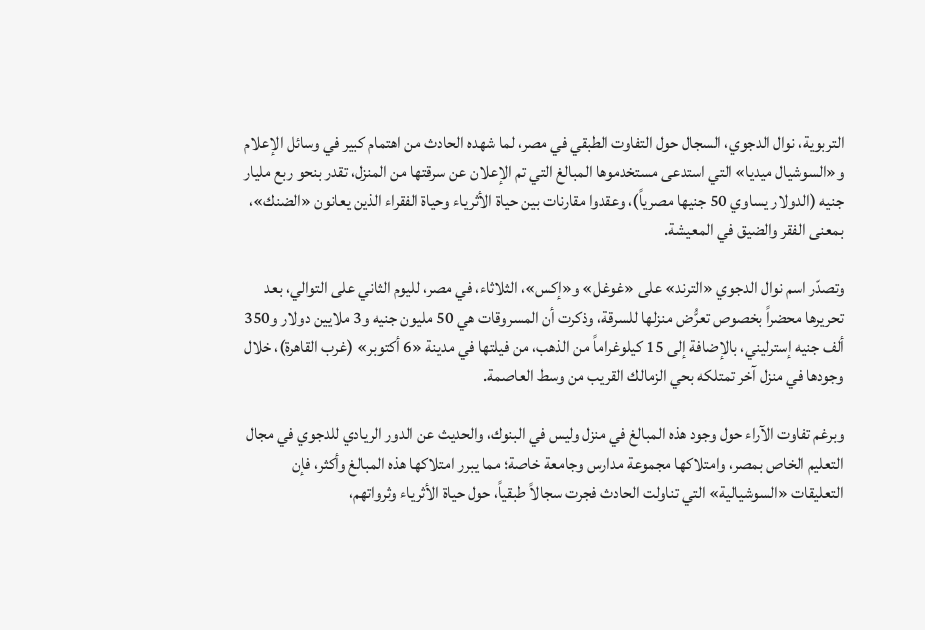التربوية، نوال الدجوي، السجال حول التفاوت الطبقي في مصر، لما شهده الحادث من اهتمام كبير في وسائل الإعلام و«السوشيال ميديا» التي استدعى مستخدموها المبالغ التي تم الإعلان عن سرقتها من المنزل، تقدر بنحو ربع مليار جنيه (الدولار يساوي 50 جنيها مصرياً)، وعقدوا مقارنات بين حياة الأثرياء وحياة الفقراء الذين يعانون «الضنك»، بمعنى الفقر والضيق في المعيشة.

وتصدّر اسم نوال الدجوي «الترند» على «غوغل» و«إكس»، الثلاثاء، في مصر، لليوم الثاني على التوالي، بعد تحريرها محضراً بخصوص تعرُّض منزلها للسرقة، وذكرت أن المسروقات هي 50 مليون جنيه و3 ملايين دولار و350 ألف جنيه إسترليني، بالإضافة إلى 15 كيلوغراماً من الذهب، من فيلتها في مدينة «6 أكتوبر» (غرب القاهرة)، خلال وجودها في منزل آخر تمتلكه بحي الزمالك القريب من وسط العاصمة.

وبرغم تفاوت الآراء حول وجود هذه المبالغ في منزل وليس في البنوك، والحديث عن الدور الريادي للدجوي في مجال التعليم الخاص بمصر، وامتلاكها مجموعة مدارس وجامعة خاصة؛ مما يبرر امتلاكها هذه المبالغ وأكثر، فإن التعليقات «السوشيالية» التي تناولت الحادث فجرت سجالاً طبقياً، حول حياة الأثرياء وثرواتهم،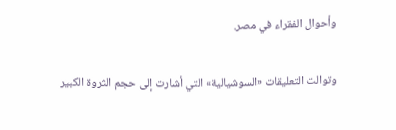وأحوال الفقراء في مصر.

وتوالت التعليقات «السوشيالية» التي أشارت إلى حجم الثروة الكبير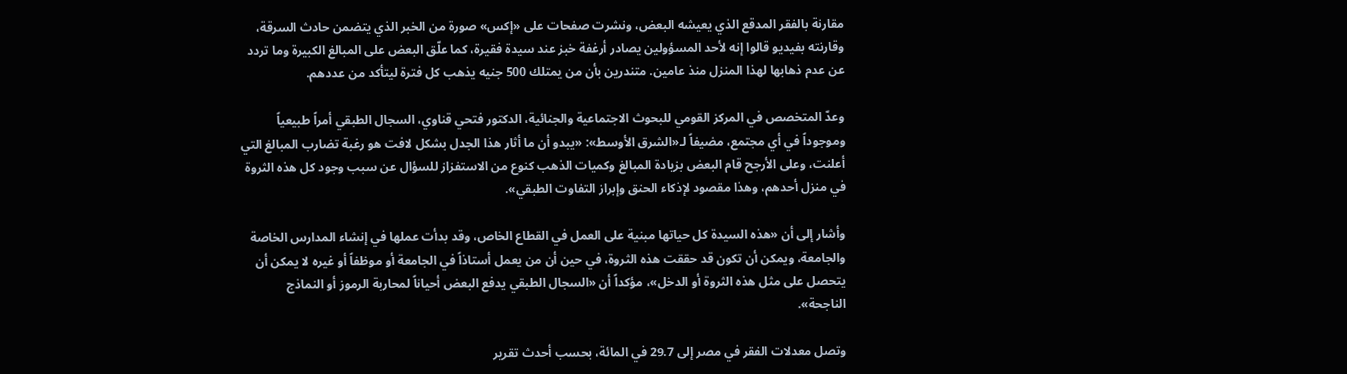مقارنة بالفقر المدقع الذي يعيشه البعض، ونشرت صفحات على «إكس» صورة من الخبر الذي يتضمن حادث السرقة، وقارنته بفيديو قالوا إنه لأحد المسؤولين يصادر أرغفة خبز عند سيدة فقيرة، كما علّق البعض على المبالغ الكبيرة وما تردد عن عدم ذهابها لهذا المنزل منذ عامين. متندرين بأن من يمتلك 500 جنيه يذهب كل فترة ليتأكد من عددهم.

وعدّ المتخصص في المركز القومي للبحوث الاجتماعية والجنائية، الدكتور فتحي قناوي، السجال الطبقي أمراً طبيعياً وموجوداً في أي مجتمع، مضيفاً لـ«الشرق الأوسط»: «يبدو أن ما أثار هذا الجدل بشكل لافت هو رغبة تضارب المبالغ التي أعلنت، وعلى الأرجح قام البعض بزيادة المبالغ وكميات الذهب كنوع من الاستفزاز للسؤال عن سبب وجود كل هذه الثروة في منزل أحدهم، وهذا مقصود لإذكاء الحنق وإبراز التفاوت الطبقي».

وأشار إلى أن «هذه السيدة كل حياتها مبنية على العمل في القطاع الخاص، وقد بدأت عملها في إنشاء المدارس الخاصة والجامعة، ويمكن أن تكون قد حققت هذه الثروة، في حين أن من يعمل أستاذاً في الجامعة أو موظفاً أو غيره لا يمكن أن يتحصل على مثل هذه الثروة أو الدخل»، مؤكداً أن «السجال الطبقي يدفع البعض أحياناً لمحاربة الرموز أو النماذج الناجحة».

وتصل معدلات الفقر في مصر إلى 29.7 في المائة، بحسب أحدث تقرير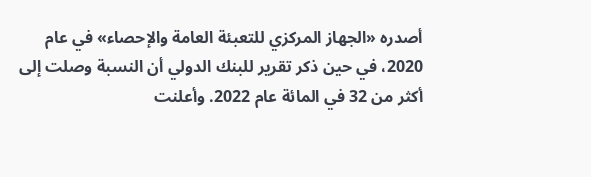أصدره «الجهاز المركزي للتعبئة العامة والإحصاء» في عام 2020، في حين ذكر تقرير للبنك الدولي أن النسبة وصلت إلى أكثر من 32 في المائة عام 2022. وأعلنت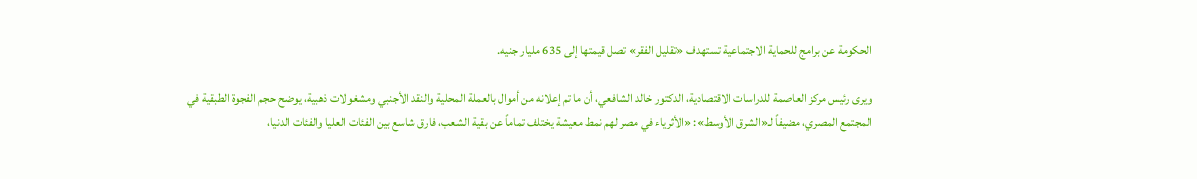الحكومة عن برامج للحماية الاجتماعية تستهدف «تقليل الفقر» تصل قيمتها إلى 635 مليار جنيه.

ويرى رئيس مركز العاصمة للدراسات الاقتصادية، الدكتور خالد الشافعي، أن ما تم إعلانه من أموال بالعملة المحلية والنقد الأجنبي ومشغولات ذهبية، يوضح حجم الفجوة الطبقية في المجتمع المصري، مضيفاً لـ«الشرق الأوسط»: «الأثرياء في مصر لهم نمط معيشة يختلف تماماً عن بقية الشعب، فارق شاسع بين الفئات العليا والفئات الدنيا،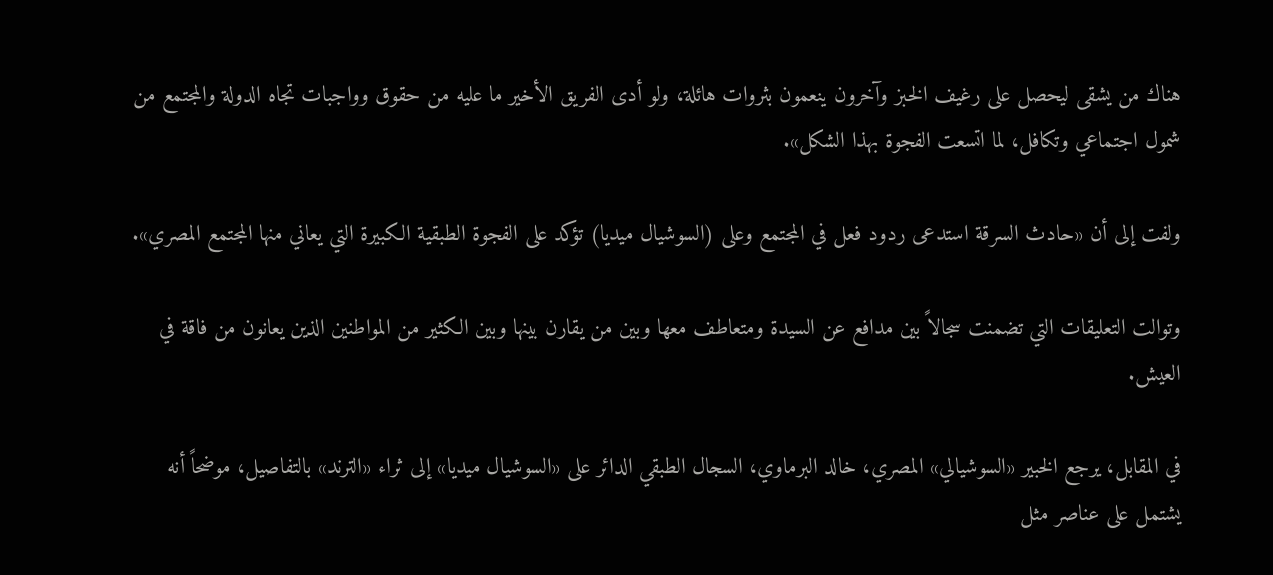هناك من يشقى ليحصل على رغيف الخبز وآخرون ينعمون بثروات هائلة، ولو أدى الفريق الأخير ما عليه من حقوق وواجبات تجاه الدولة والمجتمع من شمول اجتماعي وتكافل، لما اتسعت الفجوة بهذا الشكل».

ولفت إلى أن «حادث السرقة استدعى ردود فعل في المجتمع وعلى (السوشيال ميديا) تؤكد على الفجوة الطبقية الكبيرة التي يعاني منها المجتمع المصري».

وتوالت التعليقات التي تضمنت سجالاً بين مدافع عن السيدة ومتعاطف معها وبين من يقارن بينها وبين الكثير من المواطنين الذين يعانون من فاقة في العيش.

في المقابل، يرجع الخبير «السوشيالي» المصري، خالد البرماوي، السجال الطبقي الدائر على «السوشيال ميديا» إلى ثراء «الترند» بالتفاصيل، موضحاً أنه يشتمل على عناصر مثل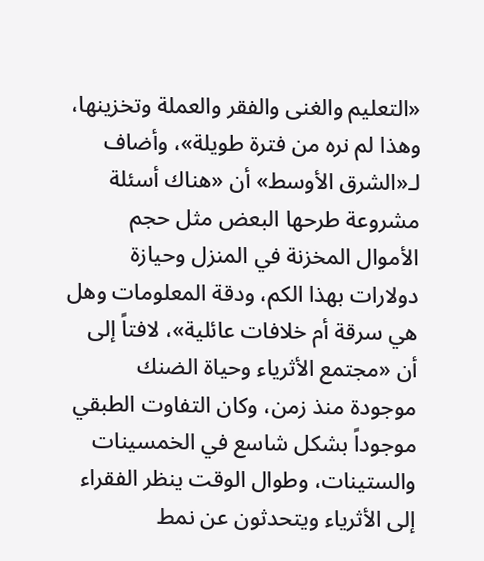«التعليم والغنى والفقر والعملة وتخزينها، وهذا لم نره من فترة طويلة»، وأضاف لـ«الشرق الأوسط» أن «هناك أسئلة مشروعة طرحها البعض مثل حجم الأموال المخزنة في المنزل وحيازة دولارات بهذا الكم، ودقة المعلومات وهل هي سرقة أم خلافات عائلية»، لافتاً إلى أن «مجتمع الأثرياء وحياة الضنك موجودة منذ زمن، وكان التفاوت الطبقي موجوداً بشكل شاسع في الخمسينات والستينات، وطوال الوقت ينظر الفقراء إلى الأثرياء ويتحدثون عن نمط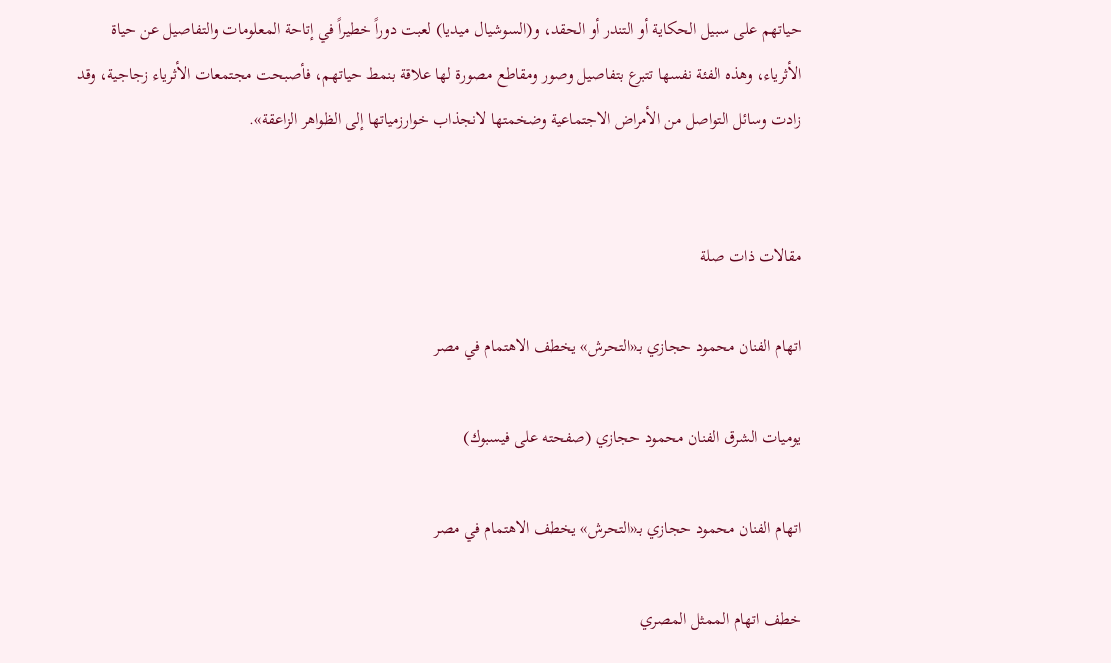حياتهم على سبيل الحكاية أو التندر أو الحقد، و(السوشيال ميديا) لعبت دوراً خطيراً في إتاحة المعلومات والتفاصيل عن حياة الأثرياء، وهذه الفئة نفسها تتبرع بتفاصيل وصور ومقاطع مصورة لها علاقة بنمط حياتهم، فأصبحت مجتمعات الأثرياء زجاجية، وقد زادت وسائل التواصل من الأمراض الاجتماعية وضخمتها لانجذاب خوارزمياتها إلى الظواهر الزاعقة».


مقالات ذات صلة

اتهام الفنان محمود حجازي بـ«التحرش» يخطف الاهتمام في مصر

يوميات الشرق الفنان محمود حجازي (صفحته على فيسبوك)

اتهام الفنان محمود حجازي بـ«التحرش» يخطف الاهتمام في مصر

خطف اتهام الممثل المصري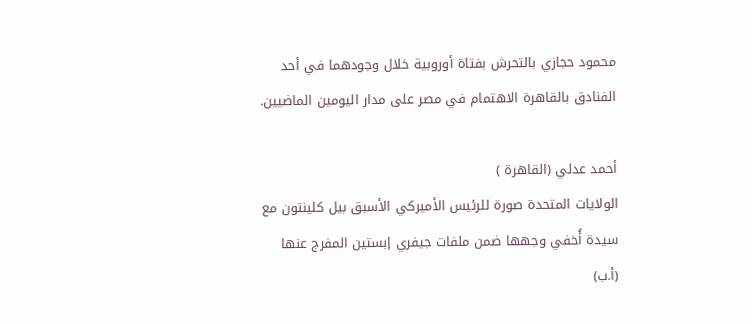محمود حجازي بالتحرش بفتاة أوروبية خلال وجودهما في أحد الفنادق بالقاهرة الاهتمام في مصر على مدار اليومين الماضيين.

أحمد عدلي (القاهرة )
الولايات المتحدة صورة للرئيس الأميركي الأسبق بيل كلينتون مع سيدة أُخفي وجهها ضمن ملفات جيفري إبستين المفرج عنها (أ.ب)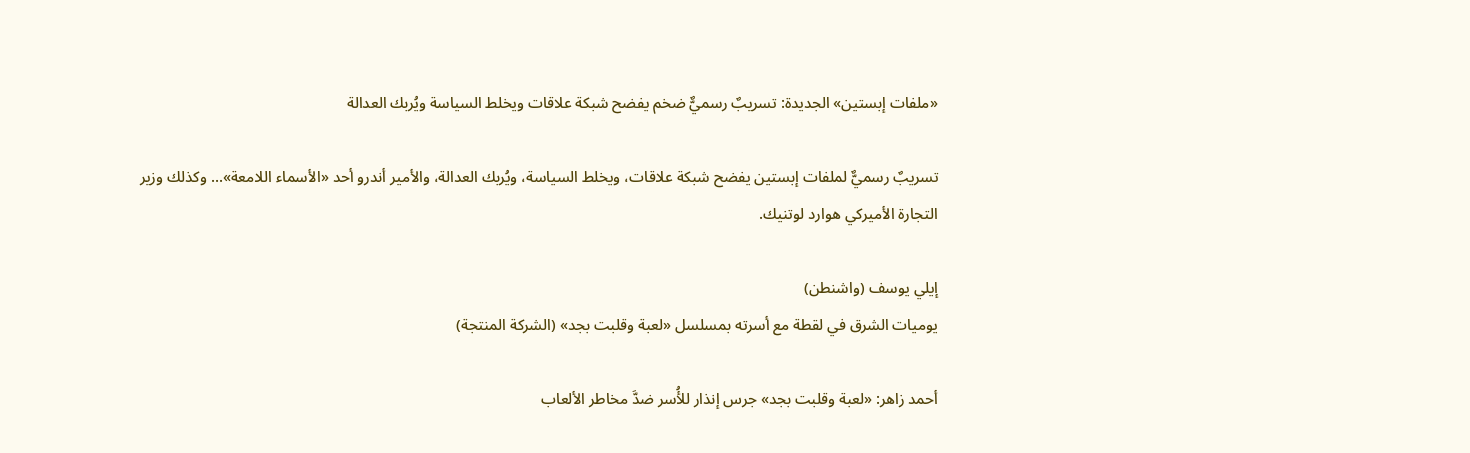«ملفات إبستين» الجديدة: تسريبٌ رسميٌّ ضخم يفضح شبكة علاقات ويخلط السياسة ويُربك العدالة

تسريبٌ رسميٌّ لملفات إبستين يفضح شبكة علاقات، ويخلط السياسة، ويُربك العدالة، والأمير أندرو أحد «الأسماء اللامعة»... وكذلك وزير التجارة الأميركي هوارد لوتنيك.

إيلي يوسف (واشنطن)
يوميات الشرق في لقطة مع أسرته بمسلسل «لعبة وقلبت بجد» (الشركة المنتجة)

أحمد زاهر: «لعبة وقلبت بجد» جرس إنذار للأُسر ضدَّ مخاطر الألعاب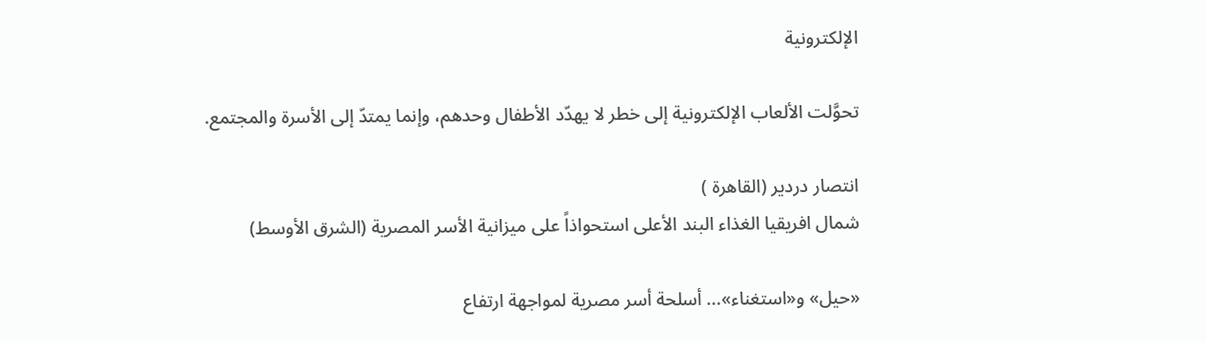الإلكترونية

تحوَّلت الألعاب الإلكترونية إلى خطر لا يهدّد الأطفال وحدهم، وإنما يمتدّ إلى الأسرة والمجتمع.

انتصار دردير (القاهرة )
شمال افريقيا الغذاء البند الأعلى استحواذاً على ميزانية الأسر المصرية (الشرق الأوسط)

«حيل» و«استغناء»... أسلحة أسر مصرية لمواجهة ارتفاع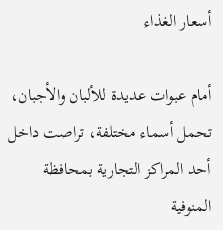أسعار الغذاء

أمام عبوات عديدة للألبان والأجبان، تحمل أسماء مختلفة، تراصت داخل أحد المراكز التجارية بمحافظة المنوفية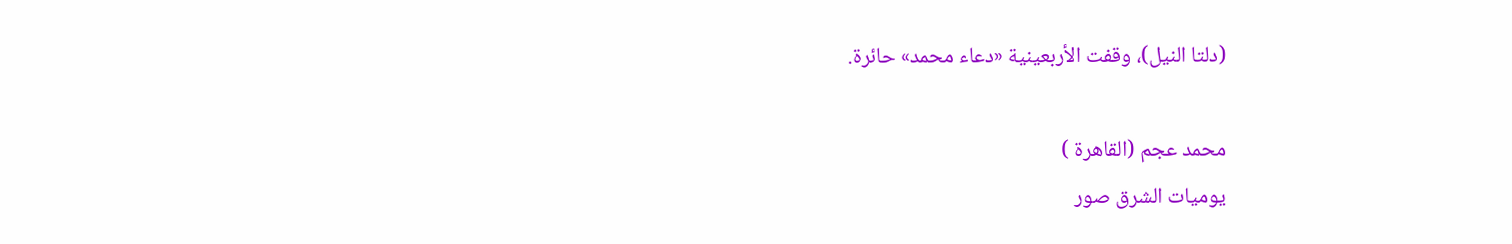(دلتا النيل)، وقفت الأربعينية «دعاء محمد» حائرة.

محمد عجم (القاهرة )
يوميات الشرق صور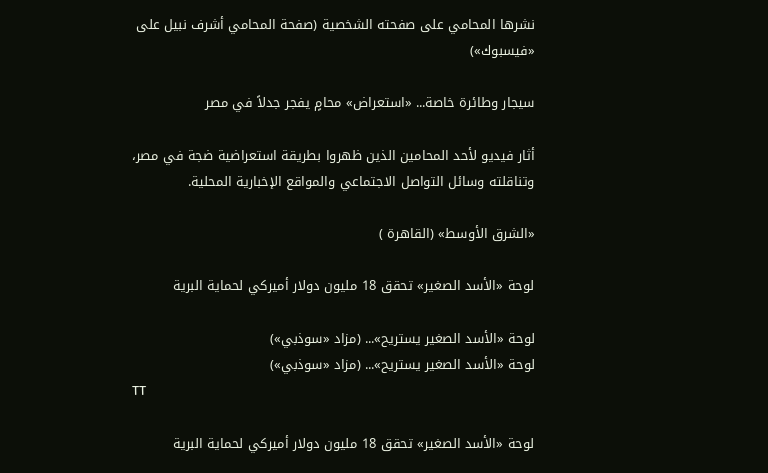نشرها المحامي على صفحته الشخصية (صفحة المحامي أشرف نبيل على «فيسبوك»)

سيجار وطائرة خاصة... «استعراض» محامٍ يفجر جدلاً في مصر

أثار فيديو لأحد المحامين الذين ظهروا بطريقة استعراضية ضجة في مصر، وتناقلته وسائل التواصل الاجتماعي والمواقع الإخبارية المحلية.

«الشرق الأوسط» (القاهرة )

لوحة «الأسد الصغير» تحقق 18 مليون دولار أميركي لحماية البرية

لوحة «الأسد الصغير يستريح»... (مزاد «سوذبي»)
لوحة «الأسد الصغير يستريح»... (مزاد «سوذبي»)
TT

لوحة «الأسد الصغير» تحقق 18 مليون دولار أميركي لحماية البرية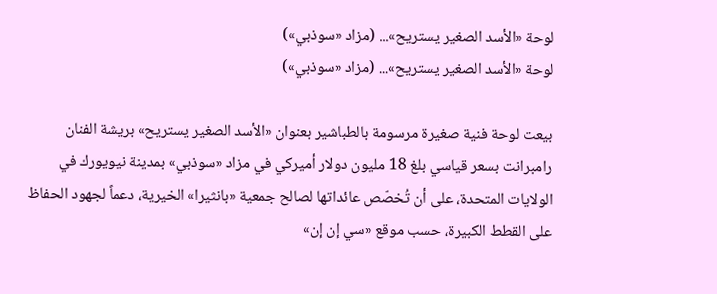لوحة «الأسد الصغير يستريح»... (مزاد «سوذبي»)
لوحة «الأسد الصغير يستريح»... (مزاد «سوذبي»)

بيعت لوحة فنية صغيرة مرسومة بالطباشير بعنوان «الأسد الصغير يستريح» بريشة الفنان رامبرانت بسعر قياسي بلغ 18 مليون دولار أميركي في مزاد «سوذبي» بمدينة نيويورك في الولايات المتحدة، على أن تُخصّص عائداتها لصالح جمعية «بانثيرا» الخيرية، دعماً لجهود الحفاظ على القطط الكبيرة، حسب موقع «سي إن إن»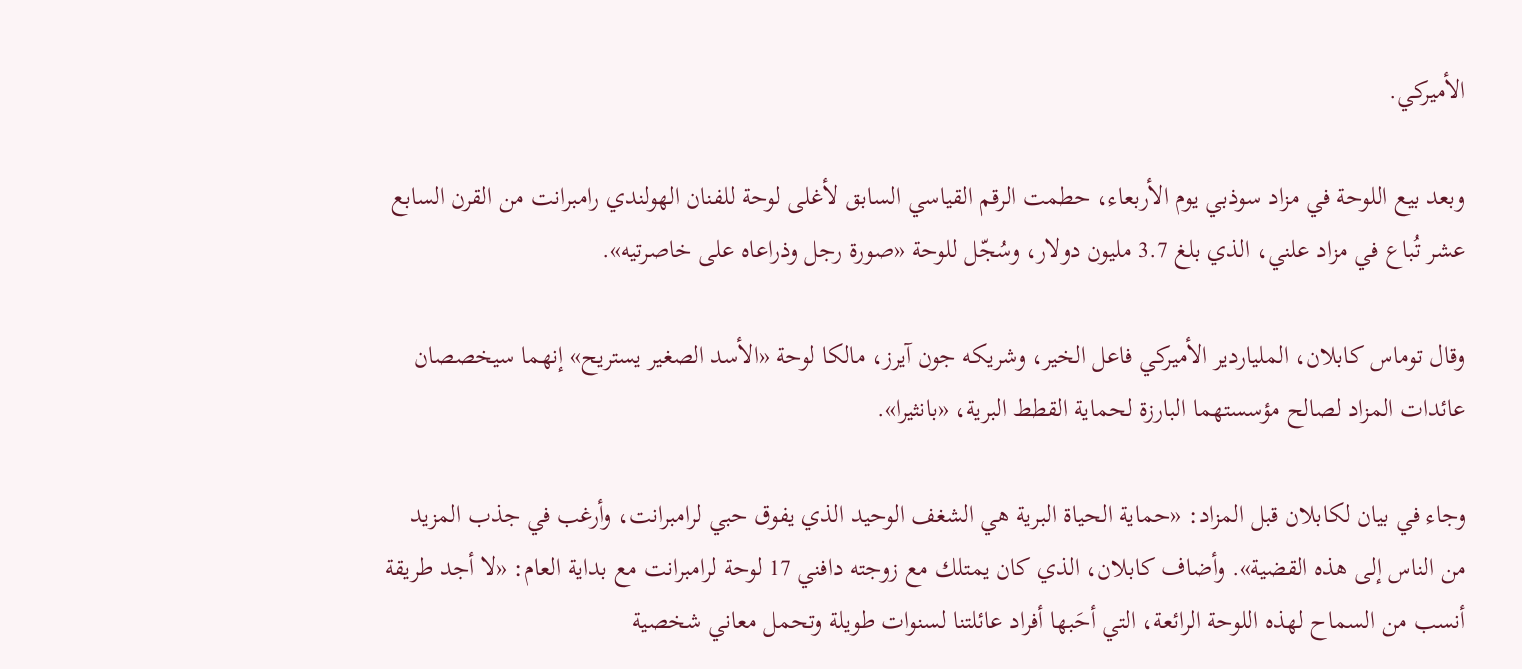الأميركي.

وبعد بيع اللوحة في مزاد سوذبي يوم الأربعاء، حطمت الرقم القياسي السابق لأغلى لوحة للفنان الهولندي رامبرانت من القرن السابع عشر تُباع في مزاد علني، الذي بلغ 3.7 مليون دولار، وسُجّل للوحة «صورة رجل وذراعاه على خاصرتيه».

وقال توماس كابلان، الملياردير الأميركي فاعل الخير، وشريكه جون آيرز، مالكا لوحة «الأسد الصغير يستريح» إنهما سيخصصان عائدات المزاد لصالح مؤسستهما البارزة لحماية القطط البرية، «بانثيرا».

وجاء في بيان لكابلان قبل المزاد: «حماية الحياة البرية هي الشغف الوحيد الذي يفوق حبي لرامبرانت، وأرغب في جذب المزيد من الناس إلى هذه القضية». وأضاف كابلان، الذي كان يمتلك مع زوجته دافني 17 لوحة لرامبرانت مع بداية العام: «لا أجد طريقة أنسب من السماح لهذه اللوحة الرائعة، التي أحَبها أفراد عائلتنا لسنوات طويلة وتحمل معاني شخصية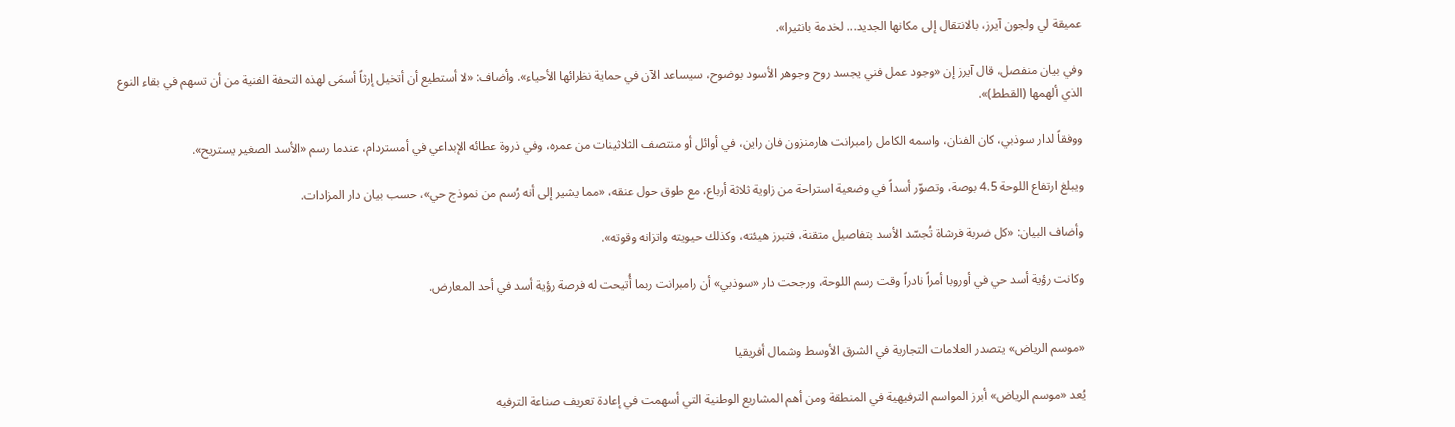عميقة لي ولجون آيرز، بالانتقال إلى مكانها الجديد... لخدمة بانثيرا».

وفي بيان منفصل، قال آيرز إن «وجود عمل فني يجسد روح وجوهر الأسود بوضوح، سيساعد الآن في حماية نظرائها الأحياء». وأضاف: «لا أستطيع أن أتخيل إرثاً أسمَى لهذه التحفة الفنية من أن تسهم في بقاء النوع الذي ألهمها (القطط)».

ووفقاً لدار سوذبي، كان الفنان، واسمه الكامل رامبرانت هارمنزون فان راين، في أوائل أو منتصف الثلاثينات من عمره، وفي ذروة عطائه الإبداعي في أمستردام، عندما رسم «الأسد الصغير يستريح».

ويبلغ ارتفاع اللوحة 4.5 بوصة، وتصوّر أسداً في وضعية استراحة من زاوية ثلاثة أرباع، مع طوق حول عنقه، «مما يشير إلى أنه رُسم من نموذج حي»، حسب بيان دار المزادات.

وأضاف البيان: «كل ضربة فرشاة تُجسّد الأسد بتفاصيل متقنة، فتبرز هيئته، وكذلك حيويته واتزانه وقوته».

وكانت رؤية أسد حي في أوروبا أمراً نادراً وقت رسم اللوحة، ورجحت دار «سوذبي» أن رامبرانت ربما أُتيحت له فرصة رؤية أسد في أحد المعارض.


«موسم الرياض» يتصدر العلامات التجارية في الشرق الأوسط وشمال أفريقيا

يُعد «موسم الرياض» أبرز المواسم الترفيهية في المنطقة ومن أهم المشاريع الوطنية التي أسهمت في إعادة تعريف صناعة الترفيه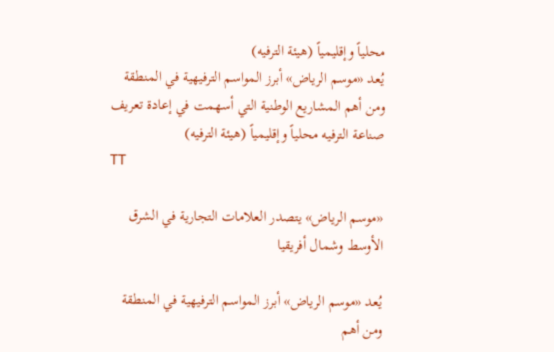محلياً وإقليمياً (هيئة الترفيه)
يُعد «موسم الرياض» أبرز المواسم الترفيهية في المنطقة ومن أهم المشاريع الوطنية التي أسهمت في إعادة تعريف صناعة الترفيه محلياً وإقليمياً (هيئة الترفيه)
TT

«موسم الرياض» يتصدر العلامات التجارية في الشرق الأوسط وشمال أفريقيا

يُعد «موسم الرياض» أبرز المواسم الترفيهية في المنطقة ومن أهم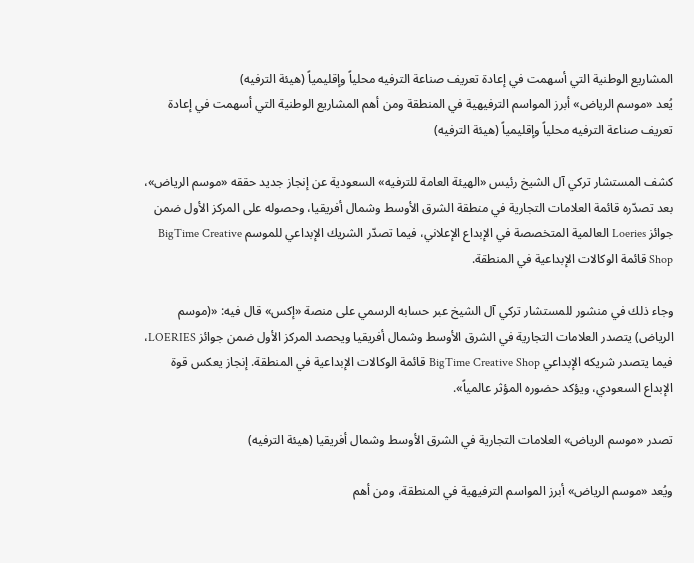المشاريع الوطنية التي أسهمت في إعادة تعريف صناعة الترفيه محلياً وإقليمياً (هيئة الترفيه)
يُعد «موسم الرياض» أبرز المواسم الترفيهية في المنطقة ومن أهم المشاريع الوطنية التي أسهمت في إعادة تعريف صناعة الترفيه محلياً وإقليمياً (هيئة الترفيه)

كشف المستشار تركي آل الشيخ رئيس «الهيئة العامة للترفيه» السعودية عن إنجاز جديد حققه «موسم الرياض»، بعد تصدّره قائمة العلامات التجارية في منطقة الشرق الأوسط وشمال أفريقيا، وحصوله على المركز الأول ضمن جوائز Loeries العالمية المتخصصة في الإبداع الإعلاني، فيما تصدّر الشريك الإبداعي للموسم BigTime Creative Shop قائمة الوكالات الإبداعية في المنطقة.

وجاء ذلك في منشور للمستشار تركي آل الشيخ عبر حسابه الرسمي على منصة «إكس» قال فيه: «(موسم الرياض) يتصدر العلامات التجارية في الشرق الأوسط وشمال أفريقيا ويحصد المركز الأول ضمن جوائز LOERIES، فيما يتصدر شريكه الإبداعي BigTime Creative Shop قائمة الوكالات الإبداعية في المنطقة. إنجاز يعكس قوة الإبداع السعودي، ويؤكد حضوره المؤثر عالمياً».

تصدر «موسم الرياض» العلامات التجارية في الشرق الأوسط وشمال أفريقيا (هيئة الترفيه)

ويُعد «موسم الرياض» أبرز المواسم الترفيهية في المنطقة، ومن أهم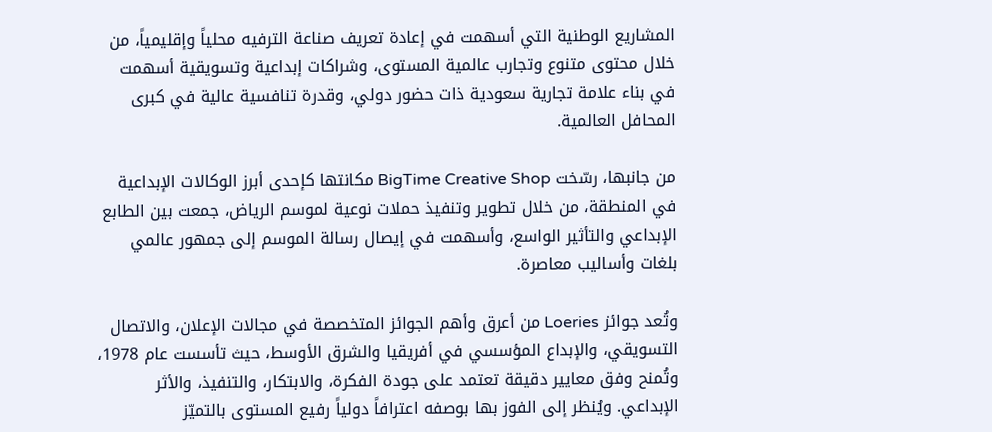المشاريع الوطنية التي أسهمت في إعادة تعريف صناعة الترفيه محلياً وإقليمياً، من خلال محتوى متنوع وتجارب عالمية المستوى، وشراكات إبداعية وتسويقية أسهمت في بناء علامة تجارية سعودية ذات حضور دولي، وقدرة تنافسية عالية في كبرى المحافل العالمية.

من جانبها، رسّخت BigTime Creative Shop مكانتها كإحدى أبرز الوكالات الإبداعية في المنطقة، من خلال تطوير وتنفيذ حملات نوعية لموسم الرياض، جمعت بين الطابع الإبداعي والتأثير الواسع، وأسهمت في إيصال رسالة الموسم إلى جمهور عالمي بلغات وأساليب معاصرة.

وتُعد جوائز Loeries من أعرق وأهم الجوائز المتخصصة في مجالات الإعلان، والاتصال التسويقي، والإبداع المؤسسي في أفريقيا والشرق الأوسط، حيث تأسست عام 1978، وتُمنح وفق معايير دقيقة تعتمد على جودة الفكرة، والابتكار، والتنفيذ، والأثر الإبداعي. ويُنظر إلى الفوز بها بوصفه اعترافاً دولياً رفيع المستوى بالتميّز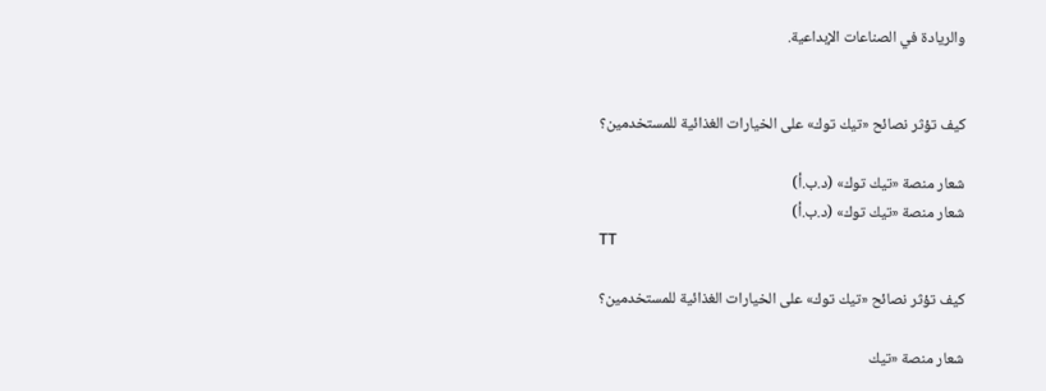والريادة في الصناعات الإبداعية.


كيف تؤثر نصائح «تيك توك» على الخيارات الغذائية للمستخدمين؟

شعار منصة «تيك توك» (د.ب.أ)
شعار منصة «تيك توك» (د.ب.أ)
TT

كيف تؤثر نصائح «تيك توك» على الخيارات الغذائية للمستخدمين؟

شعار منصة «تيك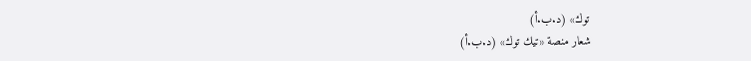توك» (د.ب.أ)
شعار منصة «تيك توك» (د.ب.أ)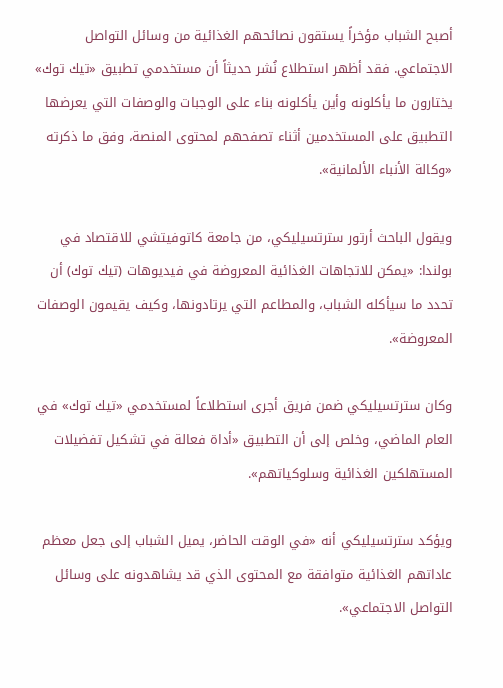أصبح الشباب مؤخراً يستقون نصائحهم الغذائية من وسائل التواصل الاجتماعي. فقد أظهر استطلاع نُشر حديثاً أن مستخدمي تطبيق «تيك توك» يختارون ما يأكلونه وأين يأكلونه بناء على الوجبات والوصفات التي يعرضها التطبيق على المستخدمين أثناء تصفحهم لمحتوى المنصة، وفق ما ذكرته «وكالة الأنباء الألمانية».

ويقول الباحث أرتور سترتسيليكي، من جامعة كاتوفيتشي للاقتصاد في بولندا: «يمكن للاتجاهات الغذائية المعروضة في فيديوهات (تيك توك) أن تحدد ما سيأكله الشباب، والمطاعم التي يرتادونها، وكيف يقيمون الوصفات المعروضة».

وكان سترتسيليكي ضمن فريق أجرى استطلاعاً لمستخدمي «تيك توك» في العام الماضي، وخلص إلى أن التطبيق «أداة فعالة في تشكيل تفضيلات المستهلكين الغذائية وسلوكياتهم».

ويؤكد سترتسيليكي أنه «في الوقت الحاضر، يميل الشباب إلى جعل معظم عاداتهم الغذائية متوافقة مع المحتوى الذي قد يشاهدونه على وسائل التواصل الاجتماعي».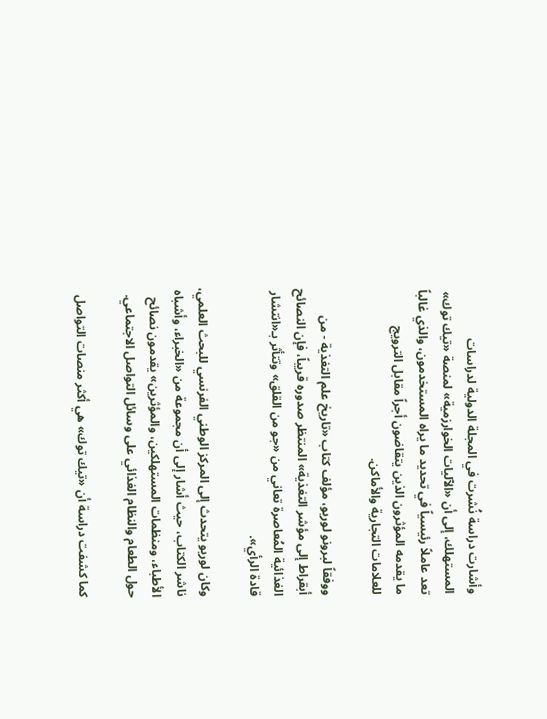وأشارت دراسة نُشرت في المجلة الدولية لدراسات المستهلك، إلى أن «الآليات الخوارزمية» لمنصة «تيك توك» تعد عاملاً رئيسياً في تحديد ما يراه المستخدمون، والذي غالباً ما يقدمه المؤثرون الذين يتقاضون أجراً مقابل الترويج للعلامات التجارية والأماكن.

ووفقاً لبرونو لوريو، مؤلف كتاب «تاريخ علم التغذية - من أبقراط إلى مؤشر التغذية» المنتظر صدوره قريباً، فإن النصائح الغذائية المُعاصرة تعاني من «جو من القلق» وتتأثر بـ«انتشار قادة الرأي».

وكان لوريو يتحدث إلى المركز الوطني الفرنسي للبحث العلمي، ناشر الكتاب، حيث أشار إلى أن مجموعة من «الخبراء، وأشباه الأطباء، ومنظمات المستهلكين، والمؤثرين» يقدمون نصائح حول الطعام والنظام الغذائي على وسائل التواصل الاجتماعي.

كما كشفت دراسة أن «تيك توك» هي أكثر منصات التواصل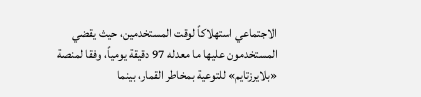الاجتماعي استهلاكاً لوقت المستخدمين، حيث يقضي المستخدمون عليها ما معدله 97 دقيقة يومياً، وفقا لمنصة «بلايرزتايم» للتوعية بمخاطر القمار، بينما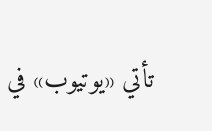تأتي «يوتيوب» في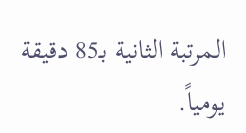المرتبة الثانية بـ85 دقيقة يومياً.